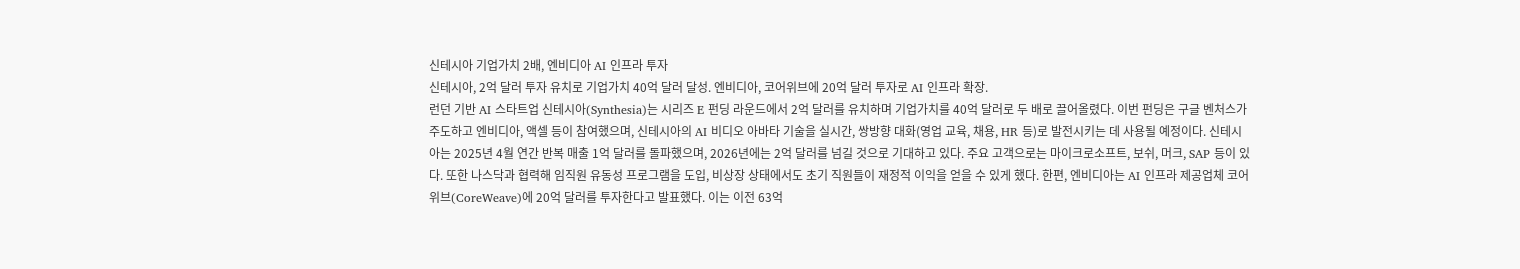신테시아 기업가치 2배, 엔비디아 AI 인프라 투자
신테시아, 2억 달러 투자 유치로 기업가치 40억 달러 달성. 엔비디아, 코어위브에 20억 달러 투자로 AI 인프라 확장.
런던 기반 AI 스타트업 신테시아(Synthesia)는 시리즈 E 펀딩 라운드에서 2억 달러를 유치하며 기업가치를 40억 달러로 두 배로 끌어올렸다. 이번 펀딩은 구글 벤처스가 주도하고 엔비디아, 액셀 등이 참여했으며, 신테시아의 AI 비디오 아바타 기술을 실시간, 쌍방향 대화(영업 교육, 채용, HR 등)로 발전시키는 데 사용될 예정이다. 신테시아는 2025년 4월 연간 반복 매출 1억 달러를 돌파했으며, 2026년에는 2억 달러를 넘길 것으로 기대하고 있다. 주요 고객으로는 마이크로소프트, 보쉬, 머크, SAP 등이 있다. 또한 나스닥과 협력해 임직원 유동성 프로그램을 도입, 비상장 상태에서도 초기 직원들이 재정적 이익을 얻을 수 있게 했다. 한편, 엔비디아는 AI 인프라 제공업체 코어위브(CoreWeave)에 20억 달러를 투자한다고 발표했다. 이는 이전 63억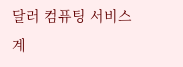달러 컴퓨팅 서비스 계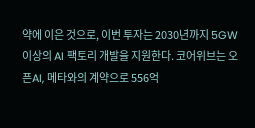약에 이은 것으로, 이번 투자는 2030년까지 5GW 이상의 AI 팩토리 개발을 지원한다. 코어위브는 오픈AI, 메타와의 계약으로 556억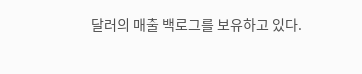달러의 매출 백로그를 보유하고 있다.